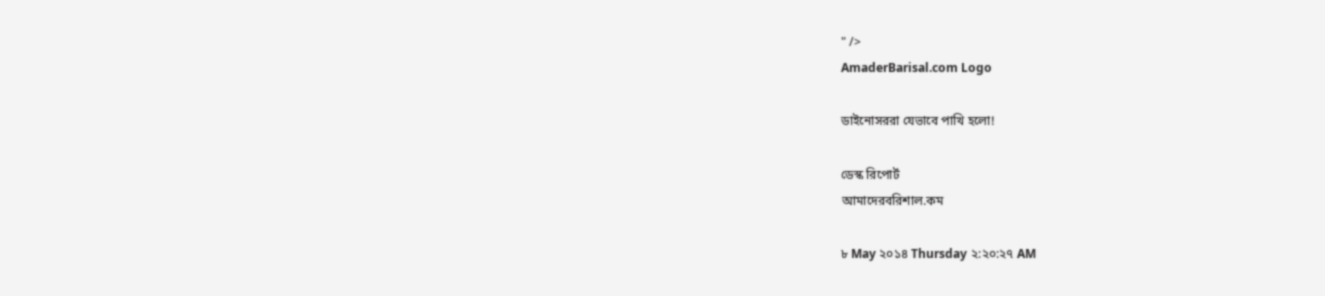" />
AmaderBarisal.com Logo

ডাইনোসররা যেভাবে পাখি হলো!

ডেস্ক রিপোর্ট
আমাদেরবরিশাল.কম

৮ May ২০১৪ Thursday ২:২০:২৭ AM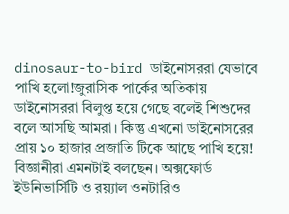dinosaur-to-bird ডাইনোসররা যেভাবে পাখি হলো!জুরাসিক পার্কের অতিকায় ডাইনোসররা বিলুপ্ত হয়ে গেছে বলেই শিশুদের বলে আসছি আমরা। কিন্তু এখনো ডাইনোসরের প্রায় ১০ হাজার প্রজাতি টিকে আছে পাখি হয়ে! বিজ্ঞানীরা এমনটাই বলছেন। অক্সফোর্ড ইউনিভার্সিটি ও রয়্যাল ওনটারিও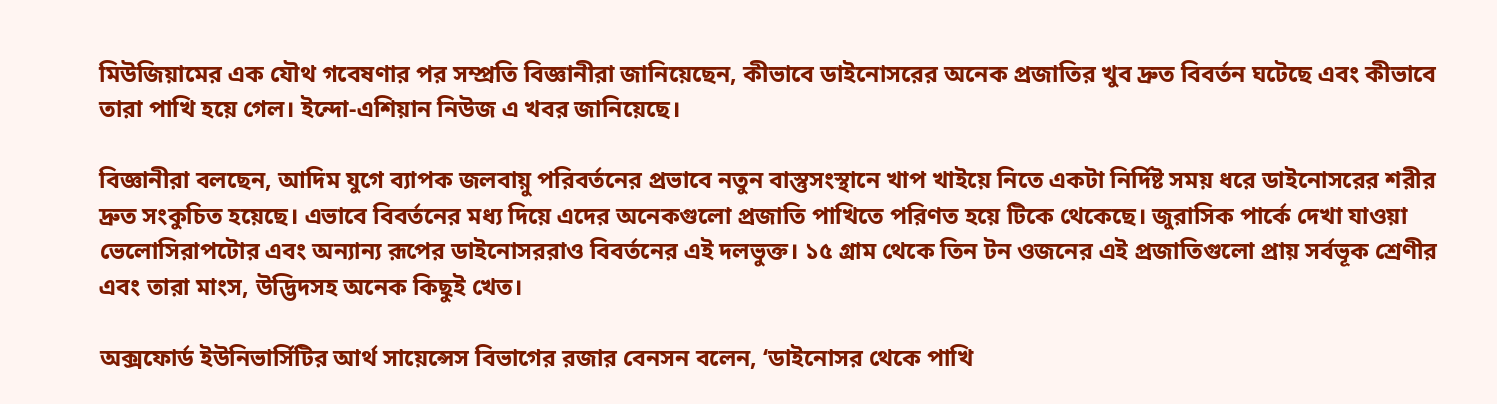মিউজিয়ামের এক যৌথ গবেষণার পর সম্প্রতি বিজ্ঞানীরা জানিয়েছেন, কীভাবে ডাইনোসরের অনেক প্রজাতির খুব দ্রুত বিবর্তন ঘটেছে এবং কীভাবে তারা পাখি হয়ে গেল। ইন্দো-এশিয়ান নিউজ এ খবর জানিয়েছে।

বিজ্ঞানীরা বলছেন, আদিম যুগে ব্যাপক জলবায়ু পরিবর্তনের প্রভাবে নতুন বাস্তুসংস্থানে খাপ খাইয়ে নিতে একটা নির্দিষ্ট সময় ধরে ডাইনোসরের শরীর দ্রুত সংকুচিত হয়েছে। এভাবে বিবর্তনের মধ্য দিয়ে এদের অনেকগুলো প্রজাতি পাখিতে পরিণত হয়ে টিকে থেকেছে। জুরাসিক পার্কে দেখা যাওয়া ভেলোসিরাপটোর এবং অন্যান্য রূপের ডাইনোসররাও বিবর্তনের এই দলভুক্ত। ১৫ গ্রাম থেকে তিন টন ওজনের এই প্রজাতিগুলো প্রায় সর্বভূক শ্রেণীর এবং তারা মাংস, উদ্ভিদসহ অনেক কিছুই খেত।

অক্সফোর্ড ইউনিভার্সিটির আর্থ সায়েন্সেস বিভাগের রজার বেনসন বলেন, ‘ডাইনোসর থেকে পাখি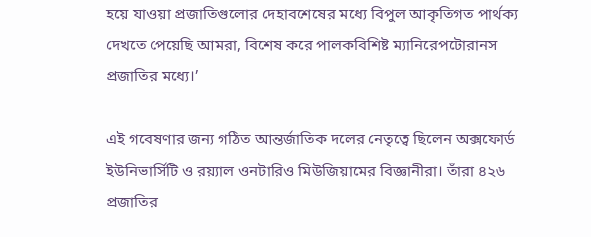হয়ে যাওয়া প্রজাতিগুলোর দেহাবশেষের মধ্যে বিপুল আকৃতিগত পার্থক্য দেখতে পেয়েছি আমরা, বিশেষ করে পালকবিশিষ্ট ম্যানিরেপটোরানস প্রজাতির মধ্যে।’

এই গবেষণার জন্য গঠিত আন্তর্জাতিক দলের নেতৃত্বে ছিলেন অক্সফোর্ড ইউনিভার্সিটি ও রয়্যাল ওনটারিও মিউজিয়ামের বিজ্ঞানীরা। তাঁরা ৪২৬ প্রজাতির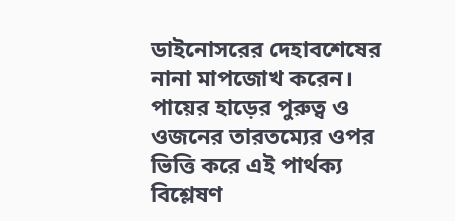ডাইনোসরের দেহাবশেষের নানা মাপজোখ করেন। পায়ের হাড়ের পুরুত্ব ও ওজনের তারতম্যের ওপর ভিত্তি করে এই পার্থক্য বিশ্লেষণ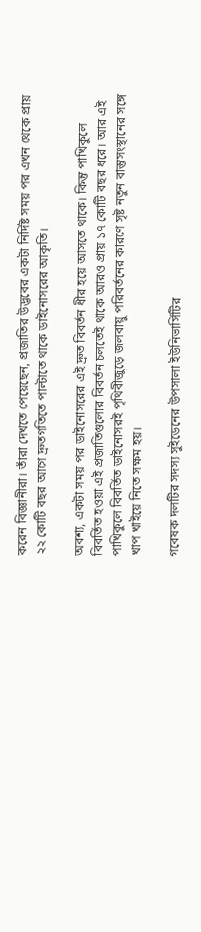করেন বিজ্ঞানীরা। তাঁরা দেখতে পেয়েছেন, প্রজাতির উদ্ভবের একটা নির্দিষ্ট সময় পর এখন থেকে প্রায় ২২ কোটি বছর আগে দ্রুতগতিতে পাল্টাতে থাকে ডাইনোসরের আকৃতি।

অবশ্য, একটা সময় পর ডাইনোসরের এই দ্রুত বিবর্তন ধীর হয়ে আসতে থাকে। কিন্তু পাখিকুলে বিবর্তিত হওয়া এই প্রজাতিগুলোর বিবর্তন চলতেই থাকে আরও প্রায় ১৭ কোটি বছর ধরে। আর এই পাখিকুলে বিবর্তিত ডাইনোসরই পৃথিবীজুড়ে জলবায়ু পরিবর্তনের কারণে সৃষ্ট নতুন বাস্তুসংস্থানের সঙ্গে খাপ খাইয়ে নিতে সক্ষম হয়।

গবেষক দলটির সদস্য সুইডেনের উপসালা ইউনিভার্সিটির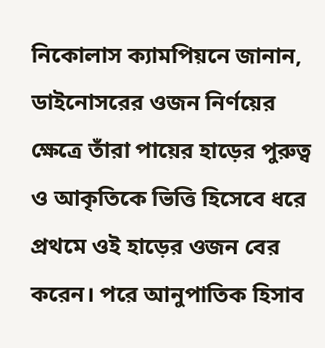নিকোলাস ক্যামপিয়নে জানান, ডাইনোসরের ওজন নির্ণয়ের ক্ষেত্রে তাঁরা পায়ের হাড়ের পুরুত্ব ও আকৃতিকে ভিত্তি হিসেবে ধরে প্রথমে ওই হাড়ের ওজন বের করেন। পরে আনুপাতিক হিসাব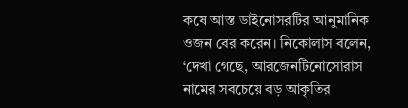কষে আস্ত ডাইনোসরটির আনুমানিক ওজন বের করেন। নিকোলাস বলেন, ‘দেখা গেছে, আরজেনটিনোসোরাস নামের সবচেয়ে বড় আকৃতির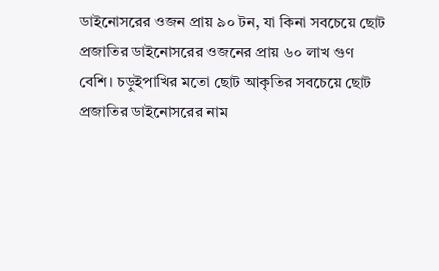ডাইনোসরের ওজন প্রায় ৯০ টন, যা কিনা সবচেয়ে ছোট প্রজাতির ডাইনোসরের ওজনের প্রায় ৬০ লাখ গুণ বেশি। চড়ুইপাখির মতো ছোট আকৃতির সবচেয়ে ছোট প্রজাতির ডাইনোসরের নাম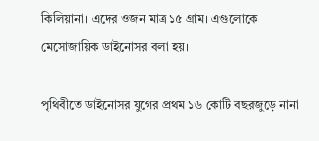কিলিয়ানা। এদের ওজন মাত্র ১৫ গ্রাম। এগুলোকে মেসোজায়িক ডাইনোসর বলা হয়।

পৃথিবীতে ডাইনোসর যুগের প্রথম ১৬ কোটি বছরজুড়ে নানা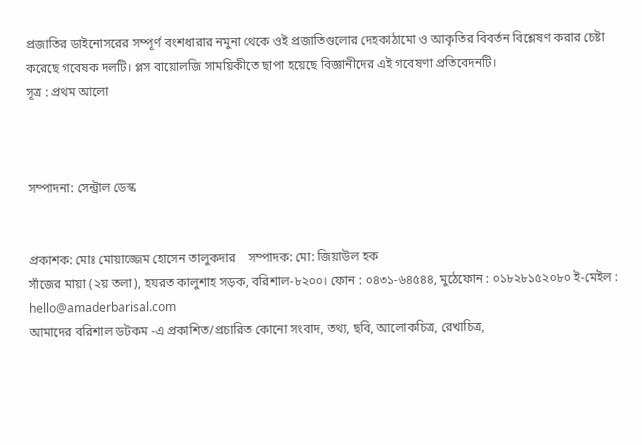প্রজাতির ডাইনোসরের সম্পূর্ণ বংশধারার নমুনা থেকে ওই প্রজাতিগুলোর দেহকাঠামো ও আকৃতির বিবর্তন বিশ্লেষণ করার চেষ্টা করেছে গবেষক দলটি। প্লস বায়োলজি সাময়িকীতে ছাপা হয়েছে বিজ্ঞানীদের এই গবেষণা প্রতিবেদনটি।
সূত্র : প্রথম আলো



সম্পাদনা: সেন্ট্রাল ডেস্ক


প্রকাশক: মোঃ মোয়াজ্জেম হোসেন তালুকদার    সম্পাদক: মো: জিয়াউল হক
সাঁজের মায়া (২য় তলা), হযরত কালুশাহ সড়ক, বরিশাল-৮২০০। ফোন : ০৪৩১-৬৪৫৪৪, মুঠেফোন : ০১৮২৮১৫২০৮০ ই-মেইল : hello@amaderbarisal.com
আমাদের বরিশাল ডটকম -এ প্রকাশিত/প্রচারিত কোনো সংবাদ, তথ্য, ছবি, আলোকচিত্র, রেখাচিত্র,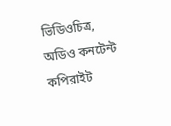ভিডিওচিত্র, অডিও কনটেন্ট কপিরাইট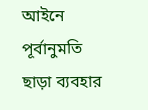আইনে পূর্বানুমতি ছাড়া ব্যবহার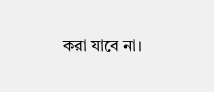করা যাবে না।